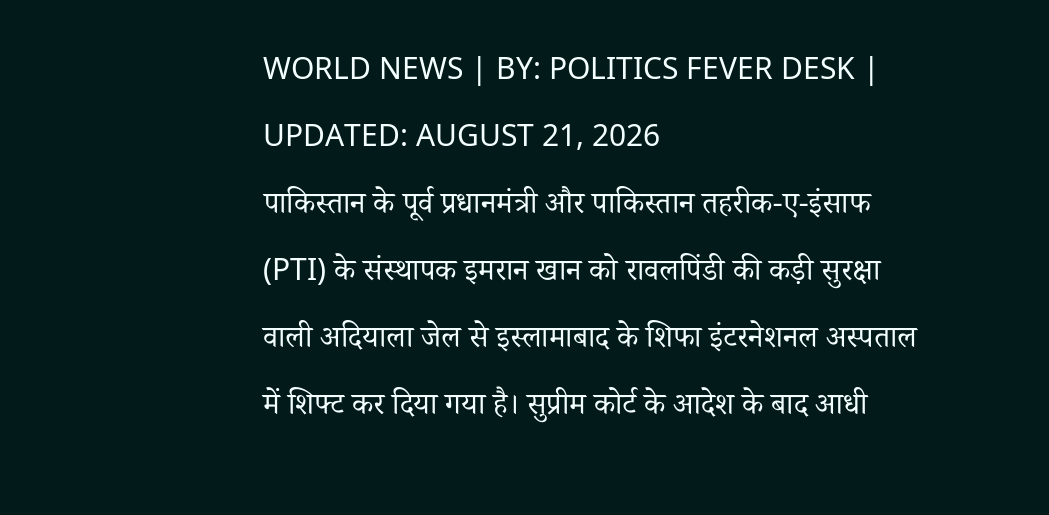WORLD NEWS | BY: POLITICS FEVER DESK | UPDATED: AUGUST 21, 2026
पाकिस्तान के पूर्व प्रधानमंत्री और पाकिस्तान तहरीक-ए-इंसाफ (PTI) के संस्थापक इमरान खान को रावलपिंडी की कड़ी सुरक्षा वाली अदियाला जेल से इस्लामाबाद के शिफा इंटरनेशनल अस्पताल में शिफ्ट कर दिया गया है। सुप्रीम कोर्ट के आदेश के बाद आधी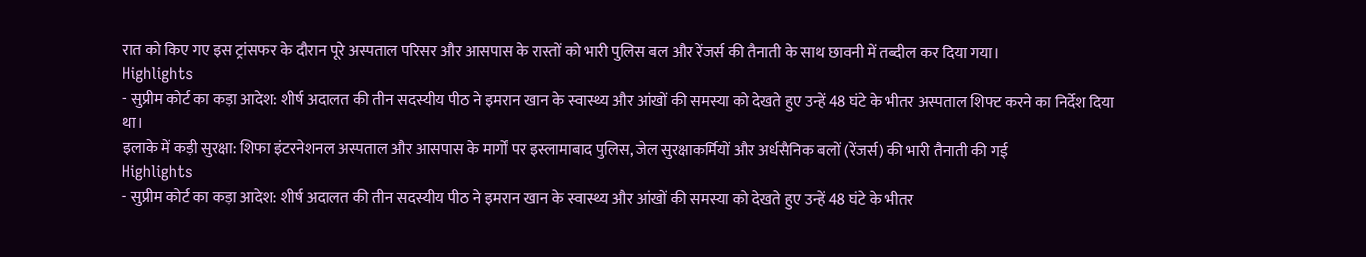रात को किए गए इस ट्रांसफर के दौरान पूरे अस्पताल परिसर और आसपास के रास्तों को भारी पुलिस बल और रेंजर्स की तैनाती के साथ छावनी में तब्दील कर दिया गया।
Highlights
- सुप्रीम कोर्ट का कड़ा आदेश: शीर्ष अदालत की तीन सदस्यीय पीठ ने इमरान खान के स्वास्थ्य और आंखों की समस्या को देखते हुए उन्हें 48 घंटे के भीतर अस्पताल शिफ्ट करने का निर्देश दिया था।
इलाके में कड़ी सुरक्षा: शिफा इंटरनेशनल अस्पताल और आसपास के मार्गों पर इस्लामाबाद पुलिस, जेल सुरक्षाकर्मियों और अर्धसैनिक बलों (रेंजर्स) की भारी तैनाती की गई
Highlights
- सुप्रीम कोर्ट का कड़ा आदेश: शीर्ष अदालत की तीन सदस्यीय पीठ ने इमरान खान के स्वास्थ्य और आंखों की समस्या को देखते हुए उन्हें 48 घंटे के भीतर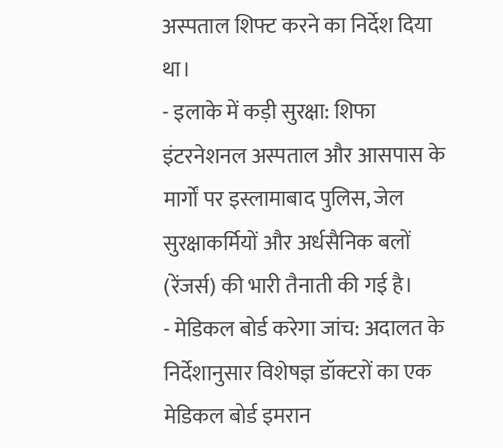अस्पताल शिफ्ट करने का निर्देश दिया था।
- इलाके में कड़ी सुरक्षा: शिफा इंटरनेशनल अस्पताल और आसपास के मार्गों पर इस्लामाबाद पुलिस, जेल सुरक्षाकर्मियों और अर्धसैनिक बलों (रेंजर्स) की भारी तैनाती की गई है।
- मेडिकल बोर्ड करेगा जांच: अदालत के निर्देशानुसार विशेषज्ञ डॉक्टरों का एक मेडिकल बोर्ड इमरान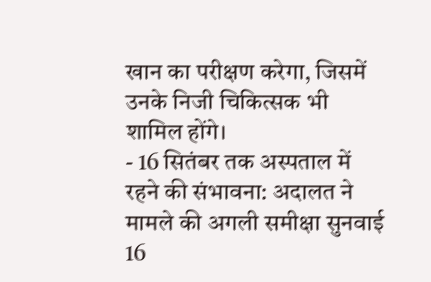खान का परीक्षण करेगा, जिसमें उनके निजी चिकित्सक भी शामिल होंगे।
- 16 सितंबर तक अस्पताल में रहने की संभावना: अदालत ने मामले की अगली समीक्षा सुनवाई 16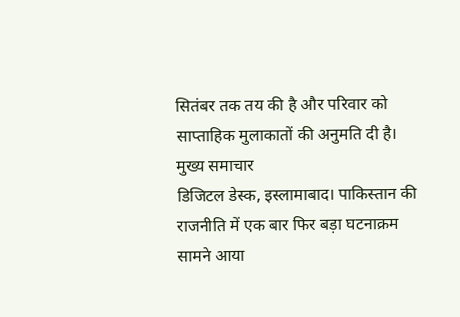सितंबर तक तय की है और परिवार को साप्ताहिक मुलाकातों की अनुमति दी है।
मुख्य समाचार
डिजिटल डेस्क, इस्लामाबाद। पाकिस्तान की राजनीति में एक बार फिर बड़ा घटनाक्रम सामने आया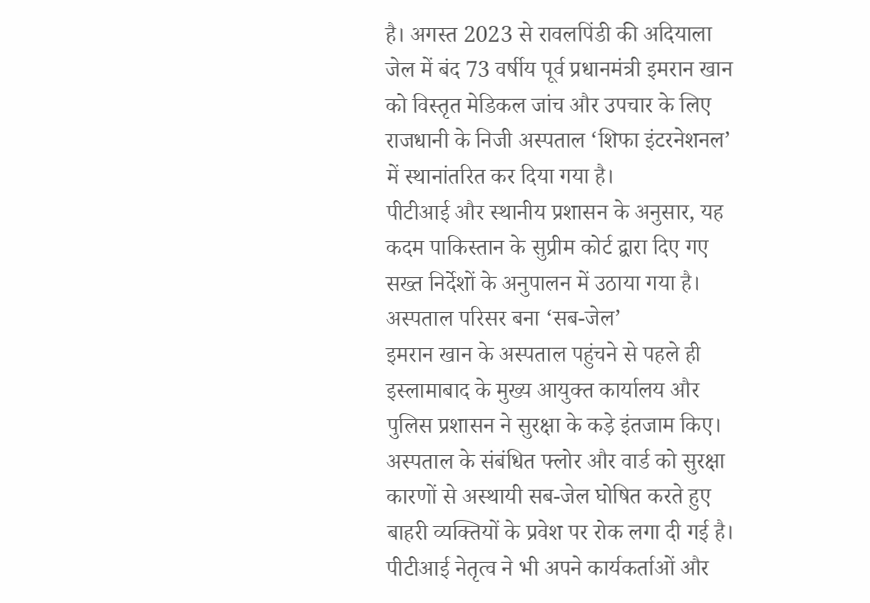है। अगस्त 2023 से रावलपिंडी की अदियाला जेल में बंद 73 वर्षीय पूर्व प्रधानमंत्री इमरान खान को विस्तृत मेडिकल जांच और उपचार के लिए राजधानी के निजी अस्पताल ‘शिफा इंटरनेशनल’ में स्थानांतरित कर दिया गया है।
पीटीआई और स्थानीय प्रशासन के अनुसार, यह कदम पाकिस्तान के सुप्रीम कोर्ट द्वारा दिए गए सख्त निर्देशों के अनुपालन में उठाया गया है।
अस्पताल परिसर बना ‘सब-जेल’
इमरान खान के अस्पताल पहुंचने से पहले ही इस्लामाबाद के मुख्य आयुक्त कार्यालय और पुलिस प्रशासन ने सुरक्षा के कड़े इंतजाम किए। अस्पताल के संबंधित फ्लोर और वार्ड को सुरक्षा कारणों से अस्थायी सब-जेल घोषित करते हुए बाहरी व्यक्तियों के प्रवेश पर रोक लगा दी गई है।
पीटीआई नेतृत्व ने भी अपने कार्यकर्ताओं और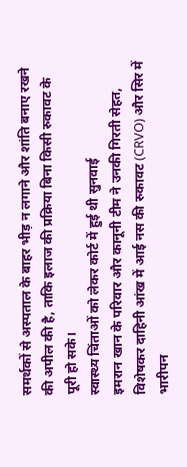समर्थकों से अस्पताल के बाहर भीड़ न लगाने और शांति बनाए रखने की अपील की है, ताकि इलाज की प्रक्रिया बिना किसी रुकावट के पूरी हो सके।
स्वास्थ्य चिंताओं को लेकर कोर्ट में हुई थी सुनवाई
इमरान खान के परिवार और कानूनी टीम ने उनकी गिरती सेहत, विशेषकर दाहिनी आंख में आई नस की रुकावट (CRVO) और सिर में भारीपन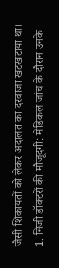जैसी शिकायतों को लेकर अदालत का दरवाजा खटखटाया था।
1. निजी डॉक्टरों की मौजूदगी: मेडिकल जांच के दौरान उनके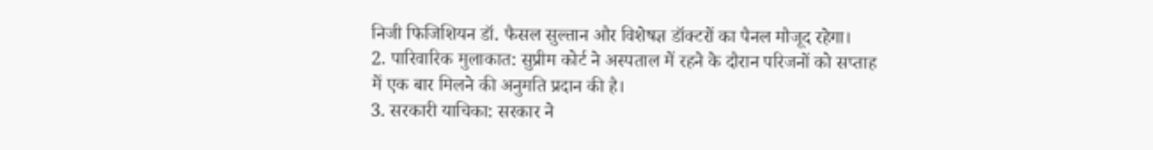निजी फिजिशियन डॉ. फैसल सुल्तान और विशेषज्ञ डॉक्टरों का पैनल मौजूद रहेगा।
2. पारिवारिक मुलाकात: सुप्रीम कोर्ट ने अस्पताल में रहने के दौरान परिजनों को सप्ताह में एक बार मिलने की अनुमति प्रदान की है।
3. सरकारी याचिका: सरकार ने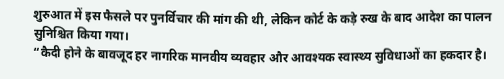शुरुआत में इस फैसले पर पुनर्विचार की मांग की थी, लेकिन कोर्ट के कड़े रुख के बाद आदेश का पालन सुनिश्चित किया गया।
“कैदी होने के बावजूद हर नागरिक मानवीय व्यवहार और आवश्यक स्वास्थ्य सुविधाओं का हकदार है।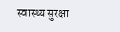स्वास्थ्य सुरक्षा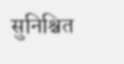सुनिश्चित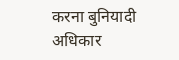करना बुनियादी अधिकार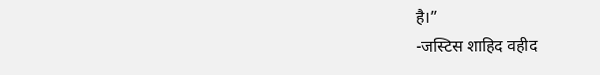है।”
-जस्टिस शाहिद वहीद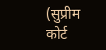(सुप्रीम कोर्ट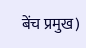बेंच प्रमुख)